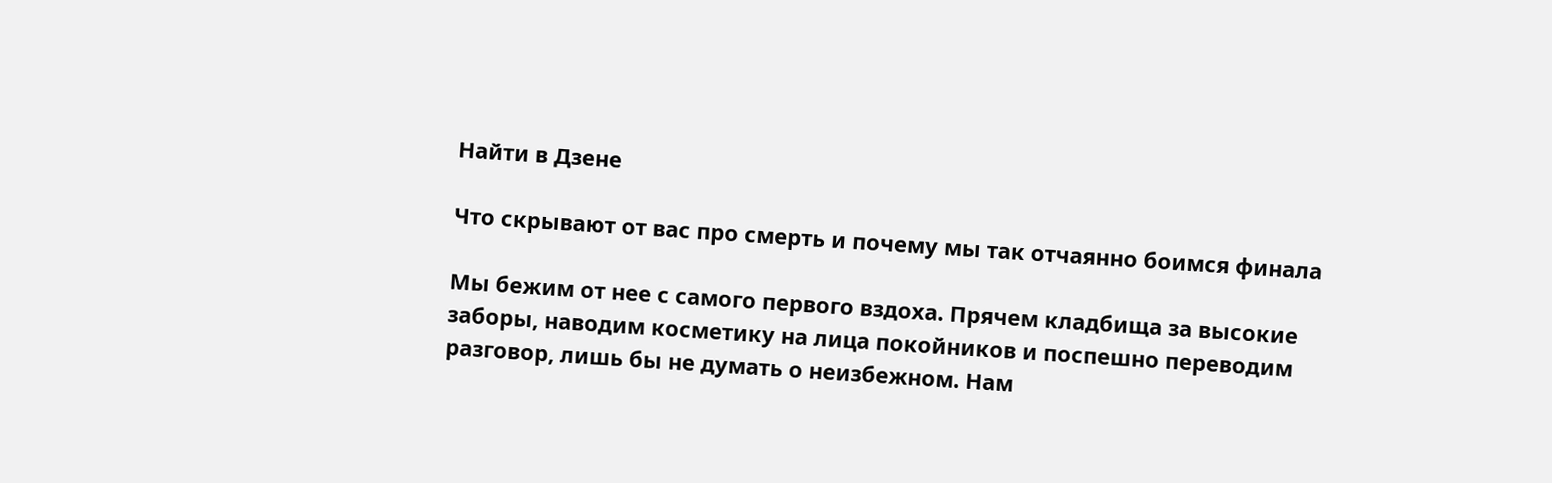Найти в Дзене

Что скрывают от вас про смерть и почему мы так отчаянно боимся финала

Мы бежим от нее с самого первого вздоха. Прячем кладбища за высокие заборы, наводим косметику на лица покойников и поспешно переводим разговор, лишь бы не думать о неизбежном. Нам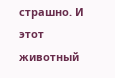страшно. И этот животный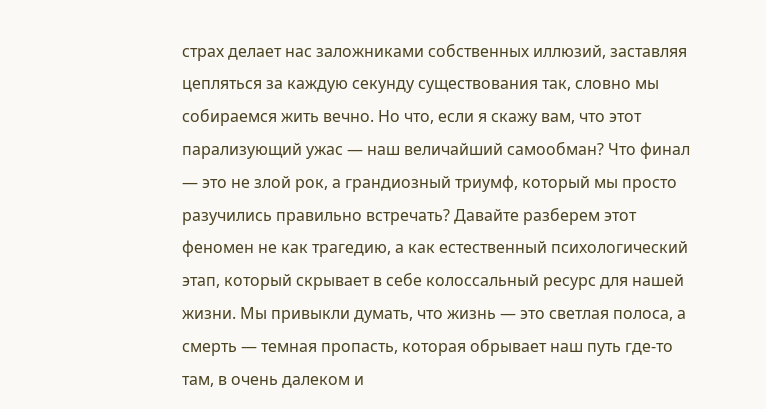страх делает нас заложниками собственных иллюзий, заставляя цепляться за каждую секунду существования так, словно мы собираемся жить вечно. Но что, если я скажу вам, что этот парализующий ужас — наш величайший самообман? Что финал — это не злой рок, а грандиозный триумф, который мы просто разучились правильно встречать? Давайте разберем этот феномен не как трагедию, а как естественный психологический этап, который скрывает в себе колоссальный ресурс для нашей жизни. Мы привыкли думать, что жизнь — это светлая полоса, а смерть — темная пропасть, которая обрывает наш путь где-то там, в очень далеком и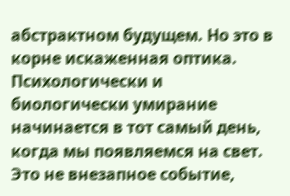абстрактном будущем. Но это в корне искаженная оптика. Психологически и биологически умирание начинается в тот самый день, когда мы появляемся на свет. Это не внезапное событие,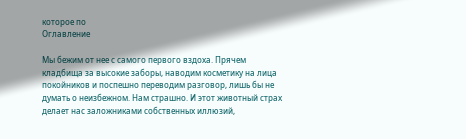которое по
Оглавление

Мы бежим от нее с самого первого вздоха. Прячем кладбища за высокие заборы, наводим косметику на лица покойников и поспешно переводим разговор, лишь бы не думать о неизбежном. Нам страшно. И этот животный страх делает нас заложниками собственных иллюзий,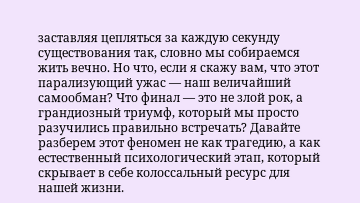заставляя цепляться за каждую секунду существования так, словно мы собираемся жить вечно. Но что, если я скажу вам, что этот парализующий ужас — наш величайший самообман? Что финал — это не злой рок, а грандиозный триумф, который мы просто разучились правильно встречать? Давайте разберем этот феномен не как трагедию, а как естественный психологический этап, который скрывает в себе колоссальный ресурс для нашей жизни.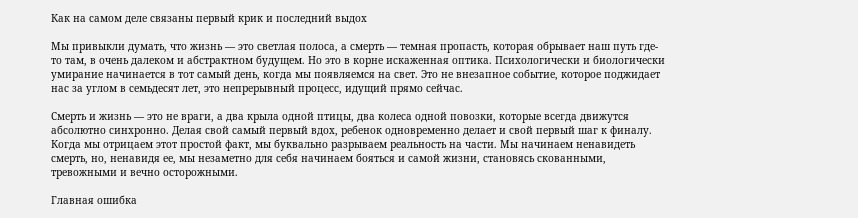Как на самом деле связаны первый крик и последний выдох

Мы привыкли думать, что жизнь — это светлая полоса, а смерть — темная пропасть, которая обрывает наш путь где-то там, в очень далеком и абстрактном будущем. Но это в корне искаженная оптика. Психологически и биологически умирание начинается в тот самый день, когда мы появляемся на свет. Это не внезапное событие, которое поджидает нас за углом в семьдесят лет, это непрерывный процесс, идущий прямо сейчас.

Смерть и жизнь — это не враги, а два крыла одной птицы, два колеса одной повозки, которые всегда движутся абсолютно синхронно. Делая свой самый первый вдох, ребенок одновременно делает и свой первый шаг к финалу. Когда мы отрицаем этот простой факт, мы буквально разрываем реальность на части. Мы начинаем ненавидеть смерть, но, ненавидя ее, мы незаметно для себя начинаем бояться и самой жизни, становясь скованными, тревожными и вечно осторожными.

Главная ошибка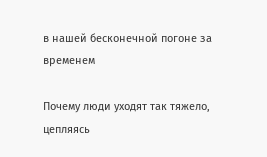в нашей бесконечной погоне за временем

Почему люди уходят так тяжело, цепляясь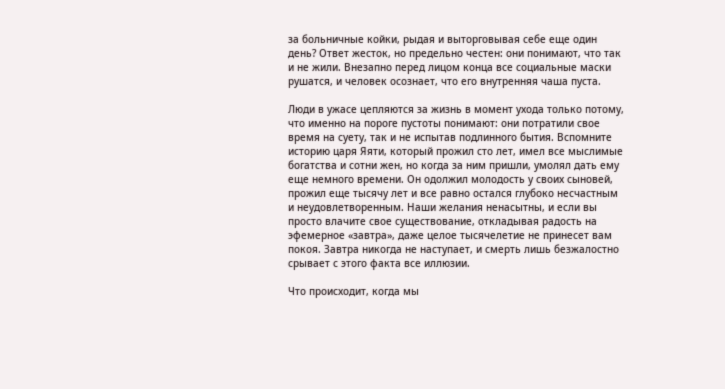за больничные койки, рыдая и выторговывая себе еще один день? Ответ жесток, но предельно честен: они понимают, что так и не жили. Внезапно перед лицом конца все социальные маски рушатся, и человек осознает, что его внутренняя чаша пуста.

Люди в ужасе цепляются за жизнь в момент ухода только потому, что именно на пороге пустоты понимают: они потратили свое время на суету, так и не испытав подлинного бытия. Вспомните историю царя Яяти, который прожил сто лет, имел все мыслимые богатства и сотни жен, но когда за ним пришли, умолял дать ему еще немного времени. Он одолжил молодость у своих сыновей, прожил еще тысячу лет и все равно остался глубоко несчастным и неудовлетворенным. Наши желания ненасытны, и если вы просто влачите свое существование, откладывая радость на эфемерное «завтра», даже целое тысячелетие не принесет вам покоя. Завтра никогда не наступает, и смерть лишь безжалостно срывает с этого факта все иллюзии.

Что происходит, когда мы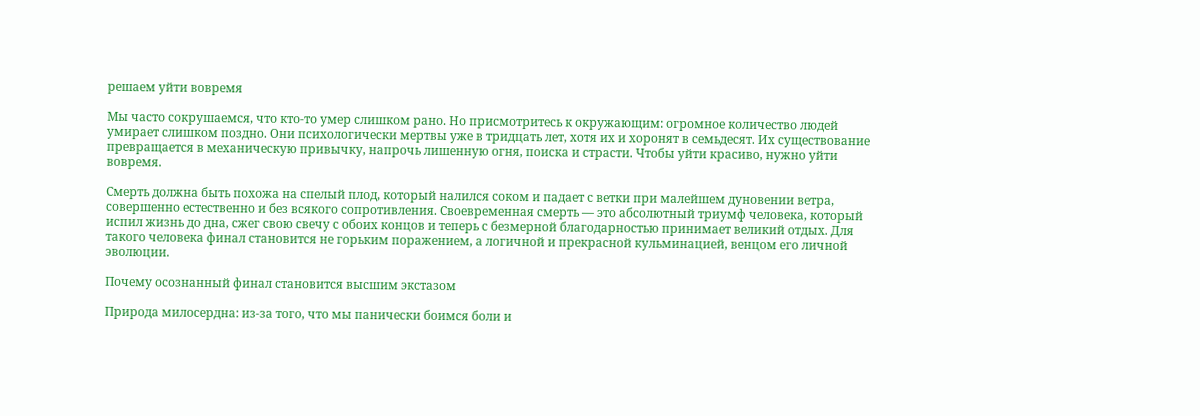решаем уйти вовремя

Мы часто сокрушаемся, что кто-то умер слишком рано. Но присмотритесь к окружающим: огромное количество людей умирает слишком поздно. Они психологически мертвы уже в тридцать лет, хотя их и хоронят в семьдесят. Их существование превращается в механическую привычку, напрочь лишенную огня, поиска и страсти. Чтобы уйти красиво, нужно уйти вовремя.

Смерть должна быть похожа на спелый плод, который налился соком и падает с ветки при малейшем дуновении ветра, совершенно естественно и без всякого сопротивления. Своевременная смерть — это абсолютный триумф человека, который испил жизнь до дна, сжег свою свечу с обоих концов и теперь с безмерной благодарностью принимает великий отдых. Для такого человека финал становится не горьким поражением, а логичной и прекрасной кульминацией, венцом его личной эволюции.

Почему осознанный финал становится высшим экстазом

Природа милосердна: из-за того, что мы панически боимся боли и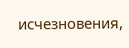исчезновения,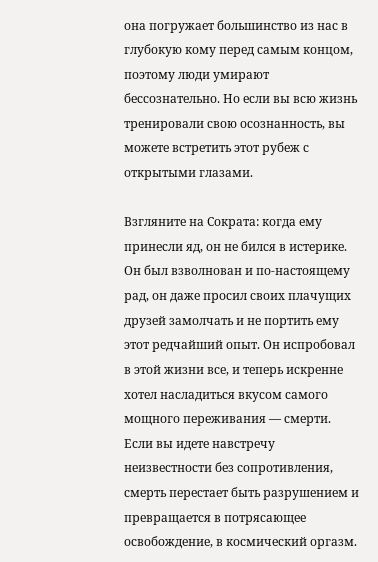она погружает большинство из нас в глубокую кому перед самым концом, поэтому люди умирают бессознательно. Но если вы всю жизнь тренировали свою осознанность, вы можете встретить этот рубеж с открытыми глазами.

Взгляните на Сократа: когда ему принесли яд, он не бился в истерике. Он был взволнован и по-настоящему рад, он даже просил своих плачущих друзей замолчать и не портить ему этот редчайший опыт. Он испробовал в этой жизни все, и теперь искренне хотел насладиться вкусом самого мощного переживания — смерти. Если вы идете навстречу неизвестности без сопротивления, смерть перестает быть разрушением и превращается в потрясающее освобождение, в космический оргазм.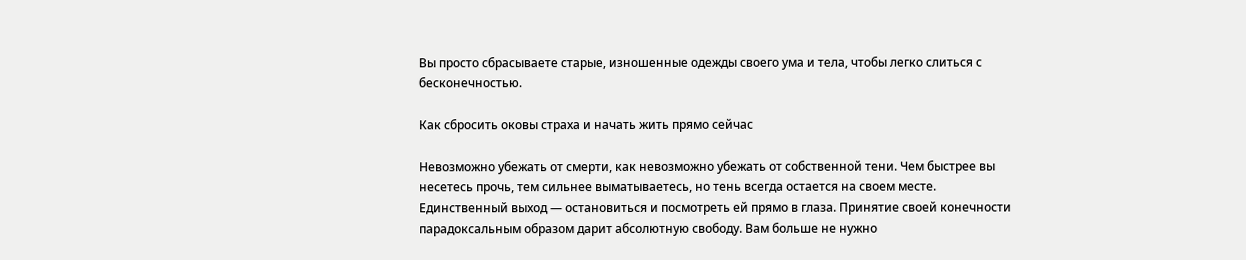Вы просто сбрасываете старые, изношенные одежды своего ума и тела, чтобы легко слиться с бесконечностью.

Как сбросить оковы страха и начать жить прямо сейчас

Невозможно убежать от смерти, как невозможно убежать от собственной тени. Чем быстрее вы несетесь прочь, тем сильнее выматываетесь, но тень всегда остается на своем месте. Единственный выход — остановиться и посмотреть ей прямо в глаза. Принятие своей конечности парадоксальным образом дарит абсолютную свободу. Вам больше не нужно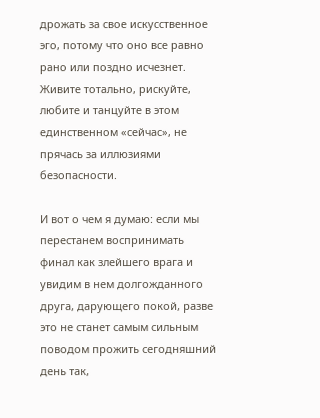дрожать за свое искусственное эго, потому что оно все равно рано или поздно исчезнет. Живите тотально, рискуйте, любите и танцуйте в этом единственном «сейчас», не прячась за иллюзиями безопасности.

И вот о чем я думаю: если мы перестанем воспринимать финал как злейшего врага и увидим в нем долгожданного друга, дарующего покой, разве это не станет самым сильным поводом прожить сегодняшний день так,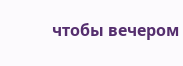чтобы вечером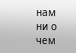нам ни о чем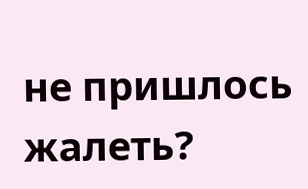не пришлось жалеть?